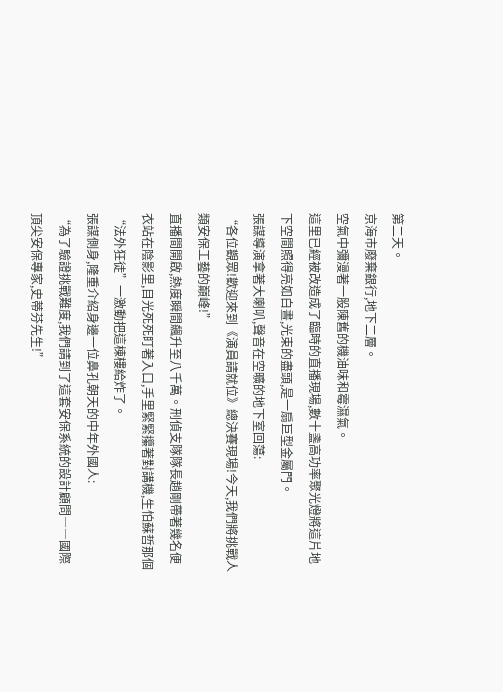第二天。
京海市廢棄銀行,地下二層。
空氣中彌漫著一股陳舊的機油味和霉濕氣。
這里已經被改造成了臨時的直播現場,數十盞高功率聚光燈將這片地下空間照得亮如白晝,光束的盡頭,是一扇巨型金屬門。
張謀導演拿著大喇叭,聲音在空曠的地下室回蕩:
“各位觀眾!歡迎來到《演員請就位》總決賽現場!今天,我們將挑戰人類安保工藝的巔峰!”
直播間開啟,熱度瞬間飆升至八千萬。刑偵支隊隊長趙剛帶著幾名便衣站在陰影里,目光死死盯著入口,手里緊緊攥著對講機,生怕蘇哲那個“法外狂徒”一激動把這棟樓給炸了。
張謀側身,隆重介紹身邊一位鼻孔朝天的中年外國人:
“為了驗證挑戰難度,我們請到了這套安保系統的設計顧問――國際頂尖安保專家,史蒂芬先生!”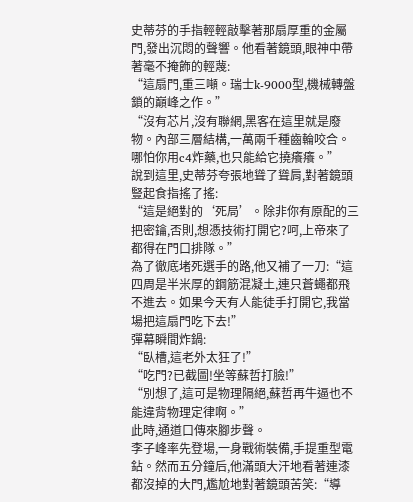史蒂芬的手指輕輕敲擊著那扇厚重的金屬門,發出沉悶的聲響。他看著鏡頭,眼神中帶著毫不掩飾的輕蔑:
“這扇門,重三噸。瑞士k-9000型,機械轉盤鎖的巔峰之作。”
“沒有芯片,沒有聯網,黑客在這里就是廢物。內部三層結構,一萬兩千種齒輪咬合。哪怕你用c4炸藥,也只能給它撓癢癢。”
說到這里,史蒂芬夸張地聳了聳肩,對著鏡頭豎起食指搖了搖:
“這是絕對的‘死局’。除非你有原配的三把密鑰,否則,想憑技術打開它?呵,上帝來了都得在門口排隊。”
為了徹底堵死選手的路,他又補了一刀:“這四周是半米厚的鋼筋混凝土,連只蒼蠅都飛不進去。如果今天有人能徒手打開它,我當場把這扇門吃下去!”
彈幕瞬間炸鍋:
“臥槽,這老外太狂了!”
“吃門?已截圖!坐等蘇哲打臉!”
“別想了,這可是物理隔絕,蘇哲再牛逼也不能違背物理定律啊。”
此時,通道口傳來腳步聲。
李子峰率先登場,一身戰術裝備,手提重型電鉆。然而五分鐘后,他滿頭大汗地看著連漆都沒掉的大門,尷尬地對著鏡頭苦笑:“導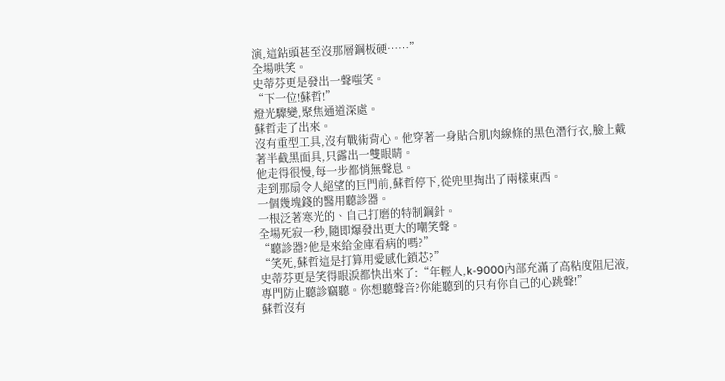演,這鉆頭甚至沒那層鋼板硬……”
全場哄笑。
史蒂芬更是發出一聲嗤笑。
“下一位!蘇哲!”
燈光驟變,聚焦通道深處。
蘇哲走了出來。
沒有重型工具,沒有戰術背心。他穿著一身貼合肌肉線條的黑色潛行衣,臉上戴著半截黑面具,只露出一雙眼睛。
他走得很慢,每一步都悄無聲息。
走到那扇令人絕望的巨門前,蘇哲停下,從兜里掏出了兩樣東西。
一個幾塊錢的醫用聽診器。
一根泛著寒光的、自己打磨的特制鋼針。
全場死寂一秒,隨即爆發出更大的嘲笑聲。
“聽診器?他是來給金庫看病的嗎?”
“笑死,蘇哲這是打算用愛感化鎖芯?”
史蒂芬更是笑得眼淚都快出來了:“年輕人,k-9000內部充滿了高粘度阻尼液,專門防止聽診竊聽。你想聽聲音?你能聽到的只有你自己的心跳聲!”
蘇哲沒有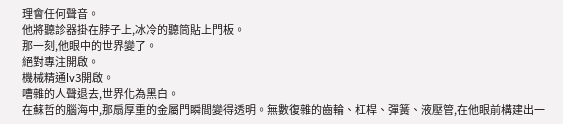理會任何聲音。
他將聽診器掛在脖子上,冰冷的聽筒貼上門板。
那一刻,他眼中的世界變了。
絕對專注開啟。
機械精通lv3開啟。
嘈雜的人聲退去,世界化為黑白。
在蘇哲的腦海中,那扇厚重的金屬門瞬間變得透明。無數復雜的齒輪、杠桿、彈簧、液壓管,在他眼前構建出一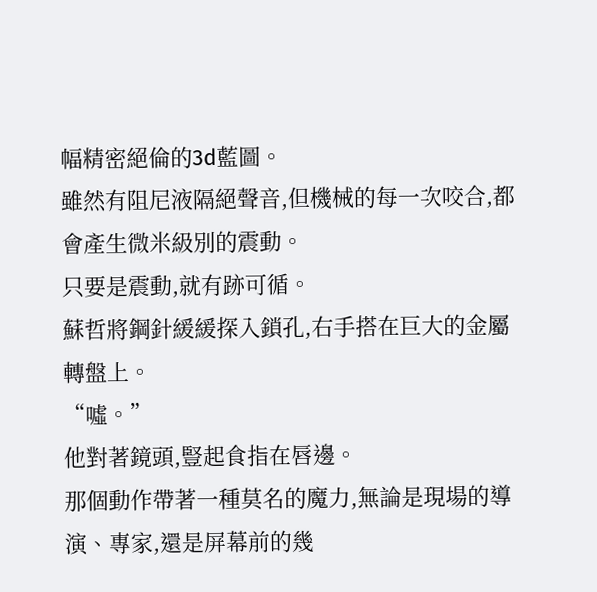幅精密絕倫的3d藍圖。
雖然有阻尼液隔絕聲音,但機械的每一次咬合,都會產生微米級別的震動。
只要是震動,就有跡可循。
蘇哲將鋼針緩緩探入鎖孔,右手搭在巨大的金屬轉盤上。
“噓。”
他對著鏡頭,豎起食指在唇邊。
那個動作帶著一種莫名的魔力,無論是現場的導演、專家,還是屏幕前的幾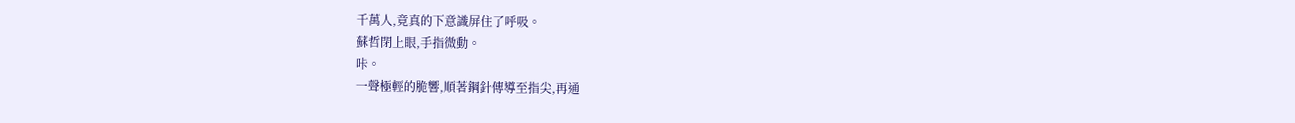千萬人,竟真的下意識屏住了呼吸。
蘇哲閉上眼,手指微動。
咔。
一聲極輕的脆響,順著鋼針傳導至指尖,再通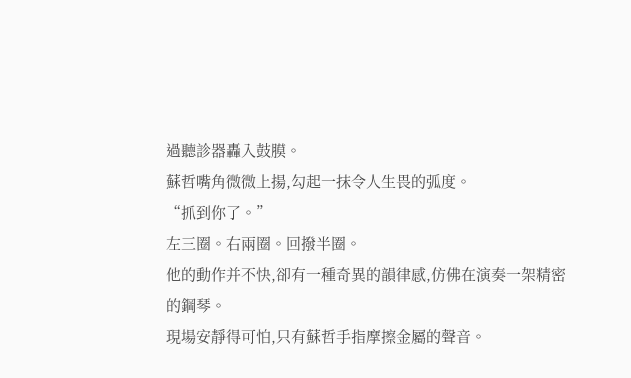過聽診器轟入鼓膜。
蘇哲嘴角微微上揚,勾起一抹令人生畏的弧度。
“抓到你了。”
左三圈。右兩圈。回撥半圈。
他的動作并不快,卻有一種奇異的韻律感,仿佛在演奏一架精密的鋼琴。
現場安靜得可怕,只有蘇哲手指摩擦金屬的聲音。